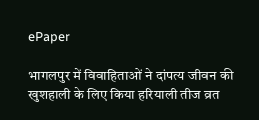ePaper

भागलपुर में विवाहिताओं ने दांपत्य जीवन की खुशहाली के लिए किया हरियाली तीज व्रत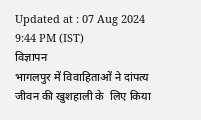Updated at : 07 Aug 2024 9:44 PM (IST)
विज्ञापन
भागलपुर में विवाहिताओं ने दांपत्य जीवन की खुशहाली के  लिए किया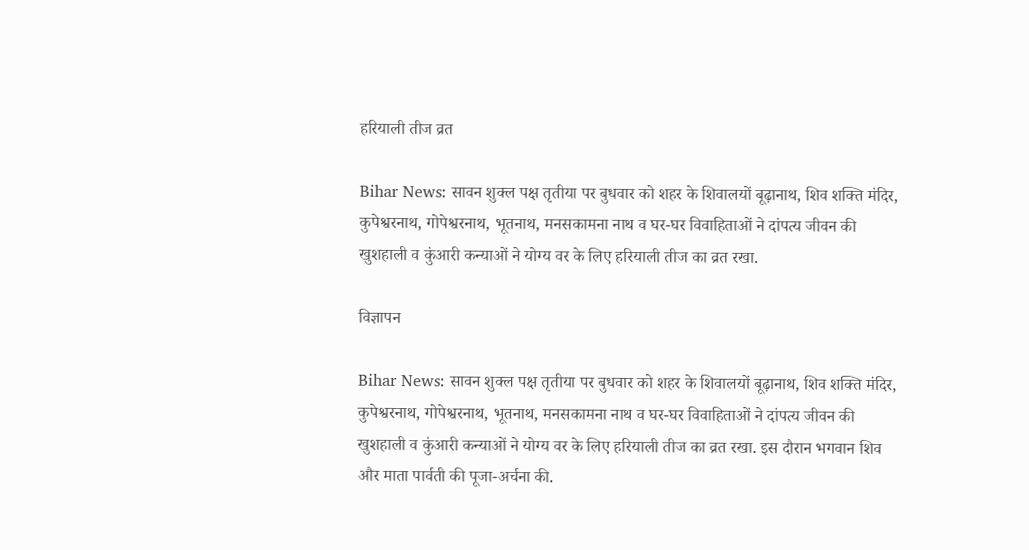हरियाली तीज व्रत

Bihar News: सावन शुक्ल पक्ष तृतीया पर बुधवार को शहर के शिवालयों बूढ़ानाथ, शिव शक्ति मंदिर, कुपेश्वरनाथ, गोपेश्वरनाथ, भूतनाथ, मनसकामना नाथ व घर-घर विवाहिताओं ने दांपत्य जीवन की खुशहाली व कुंआरी कन्याओं ने योग्य वर के लिए हरियाली तीज का व्रत रखा.

विज्ञापन

Bihar News: सावन शुक्ल पक्ष तृतीया पर बुधवार को शहर के शिवालयों बूढ़ानाथ, शिव शक्ति मंदिर, कुपेश्वरनाथ, गोपेश्वरनाथ, भूतनाथ, मनसकामना नाथ व घर-घर विवाहिताओं ने दांपत्य जीवन की खुशहाली व कुंआरी कन्याओं ने योग्य वर के लिए हरियाली तीज का व्रत रखा. इस दौरान भगवान शिव और माता पार्वती की पूजा-अर्चना की.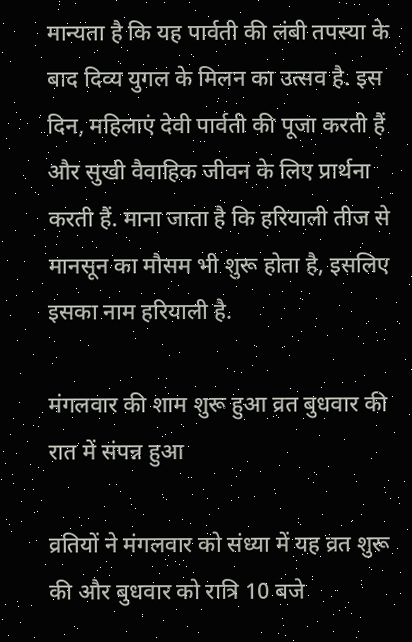मान्यता है कि यह पार्वती की लंबी तपस्या के बाद दिव्य युगल के मिलन का उत्सव है. इस दिन, महिलाएं देवी पार्वती की पूजा करती हैं और सुखी वैवाहिक जीवन के लिए प्रार्थना करती हैं. माना जाता है कि हरियाली तीज से मानसून का मौसम भी शुरू होता है, इसलिए इसका नाम हरियाली है.

मंगलवार की शाम शुरू हुआ व्रत बुधवार की रात में संपन्न हुआ

व्रतियों ने मंगलवार को संध्या में यह व्रत शुरू की और बुधवार को रात्रि 10 बजे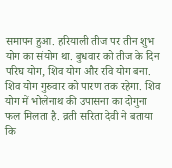समापन हुआ. हरियाली तीज पर तीन शुभ योग का संयोग था. बुधवार को तीज के दिन परिघ योग, शिव योग और रवि योग बना. शिव योग गुरुवार को पारण तक रहेगा. शिव योग में भोलेनाथ की उपासना का दोगुना फल मिलता है. व्रती सरिता देवी ने बताया कि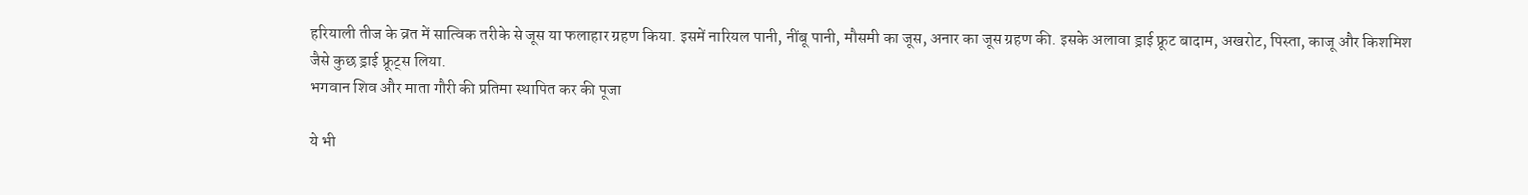हरियाली तीज के व्रत में सात्विक तरीके से जूस या फलाहार ग्रहण किया. इसमें नारियल पानी, नींबू पानी, मौसमी का जूस, अनार का जूस ग्रहण की. इसके अलावा ड्राई फ्रूट बादाम, अखरोट, पिस्ता, काजू और किशमिश जैसे कुछ ड्राई फ्रूट्स लिया.
भगवान शिव और माता गौरी की प्रतिमा स्थापित कर की पूजा

ये भी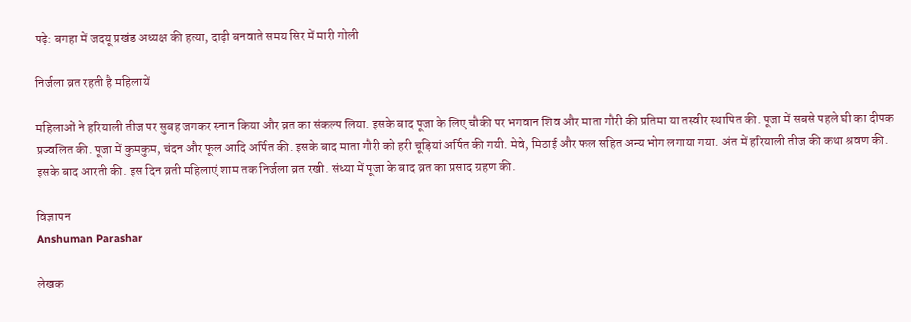पढ़े: बगहा में जदयू प्रखंड अध्यक्ष की हत्या, दाढ़ी बनवाते समय सिर में मारी गोली

निर्जला व्रत रहती है महिलायें

महिलाओं ने हरियाली तीज पर सुबह जगकर स्नान किया और व्रत का संकल्प लिया. इसके बाद पूजा के लिए चौकी पर भगवान शिव और माता गौरी की प्रतिमा या तस्वीर स्थापित की. पूजा में सबसे पहले घी का दीपक प्रज्वलित की. पूजा में कुमकुम, चंदन और फूल आदि अर्पित की. इसके बाद माता गौरी को हरी चूड़ियां अर्पित की गयी. मेवे, मिठाई और फल सहित अन्य भोग लगाया गया. अंत में हरियाली तीज की कथा श्रवण की. इसके बाद आरती की. इस दिन व्रती महिलाएं शाम तक निर्जला व्रत रखी. संध्या में पूजा के बाद व्रत का प्रसाद ग्रहण की.

विज्ञापन
Anshuman Parashar

लेखक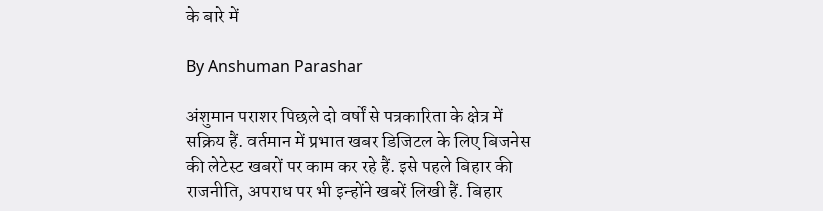के बारे में

By Anshuman Parashar

अंशुमान पराशर पिछले दो वर्षों से पत्रकारिता के क्षेत्र में सक्रिय हैं. वर्तमान में प्रभात खबर डिजिटल के लिए बिजनेस की लेटेस्ट खबरों पर काम कर रहे हैं. इसे पहले बिहार की राजनीति, अपराध पर भी इन्होंने खबरें लिखी हैं. बिहार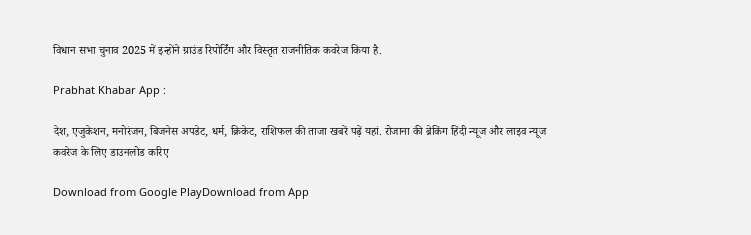विधान सभा चुनाव 2025 में इन्होंने ग्राउंड रिपोर्टिंग और विस्तृत राजनीतिक कवरेज किया है.

Prabhat Khabar App :

देश, एजुकेशन, मनोरंजन, बिजनेस अपडेट, धर्म, क्रिकेट, राशिफल की ताजा खबरें पढ़ें यहां. रोजाना की ब्रेकिंग हिंदी न्यूज और लाइव न्यूज कवरेज के लिए डाउनलोड करिए

Download from Google PlayDownload from App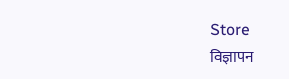Store
विज्ञापन